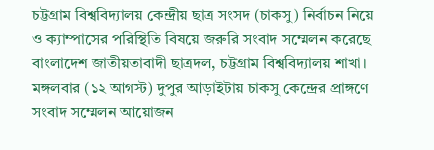চট্টগ্রাম বিশ্ববিদ্যালয় কেন্দ্রীয় ছাত্র সংসদ (চাকসু) নির্বাচন নিয়ে ও ক্যাম্পাসের পরিস্থিতি বিষয়ে জরুরি সংবাদ সম্মেলন করেছে বাংলাদেশ জাতীয়তাবাদী ছাত্রদল, চট্টগ্রাম বিশ্ববিদ্যালয় শাখা।
মঙ্গলবার (১২ আগস্ট) দুপুর আড়াইটায় চাকসু কেন্দ্রের প্রাঙ্গণে সংবাদ সম্মেলন আয়োজন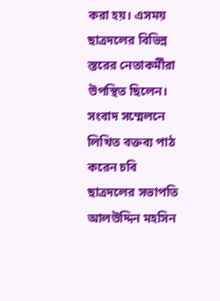করা হয়। এসময় ছাত্রদলের বিভিন্ন স্তরের নেতাকর্মীরা উপস্থিত ছিলেন।
সংবাদ সম্মেলনে লিখিত বক্তব্য পাঠ করেন চবি ছাত্রদলের সভাপতি আলউদ্দিন মহসিন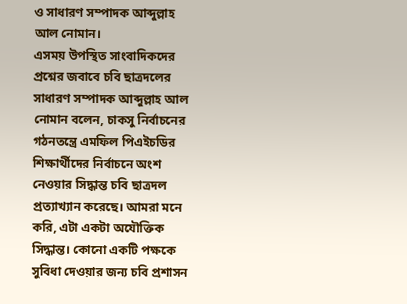ও সাধারণ সম্পাদক আব্দুল্লাহ আল নোমান।
এসময় উপস্থিত সাংবাদিকদের প্রশ্নের জবাবে চবি ছাত্রদলের সাধারণ সম্পাদক আব্দুল্লাহ আল নোমান বলেন, চাকসু নির্বাচনের গঠনতন্ত্রে এমফিল পিএইচডির শিক্ষার্থীদের নির্বাচনে অংশ নেওয়ার সিদ্ধান্ত চবি ছাত্রদল প্রত্যাখ্যান করেছে। আমরা মনে করি, এটা একটা অযৌক্তিক সিদ্ধান্ত। কোনো একটি পক্ষকে সুবিধা দেওয়ার জন্য চবি প্রশাসন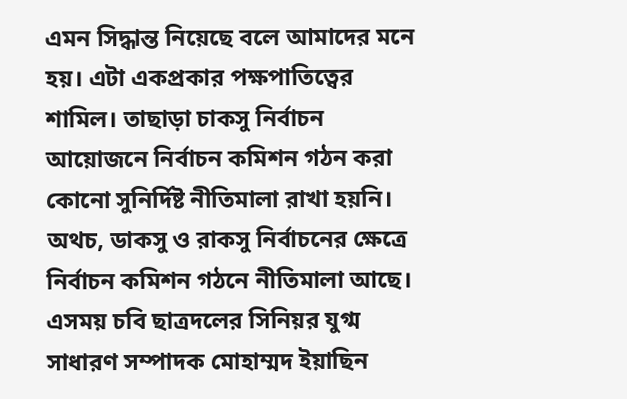এমন সিদ্ধান্ত নিয়েছে বলে আমাদের মনে হয়। এটা একপ্রকার পক্ষপাতিত্বের শামিল। তাছাড়া চাকসু নির্বাচন আয়োজনে নির্বাচন কমিশন গঠন করা কোনো সুনির্দিষ্ট নীতিমালা রাখা হয়নি। অথচ, ডাকসু ও রাকসু নির্বাচনের ক্ষেত্রে নির্বাচন কমিশন গঠনে নীতিমালা আছে।
এসময় চবি ছাত্রদলের সিনিয়র যুগ্ম সাধারণ সম্পাদক মোহাম্মদ ইয়াছিন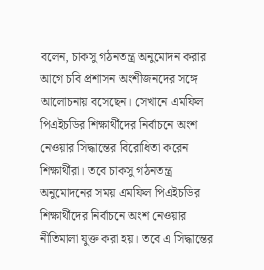বলেন, চাকসু গঠনতন্ত্র অনুমোদন করার আগে চবি প্রশাসন অংশীজনদের সঙ্গে আলোচনায় বসেছেন। সেখানে এমফিল পিএইচডির শিক্ষার্থীদের নির্বাচনে অংশ নেওয়ার সিদ্ধান্তের বিরোধিতা করেন শিক্ষার্থীরা। তবে চাকসু গঠনতন্ত্র অনুমোদনের সময় এমফিল পিএইচডির শিক্ষার্থীদের নির্বাচনে অংশ নেওয়ার নীতিমালা যুক্ত করা হয়। তবে এ সিদ্ধান্তের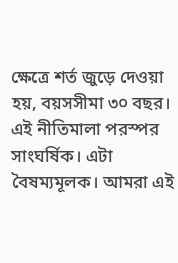ক্ষেত্রে শর্ত জুড়ে দেওয়া হয়, বয়সসীমা ৩০ বছর। এই নীতিমালা পরস্পর সাংঘর্ষিক। এটা বৈষম্যমূলক। আমরা এই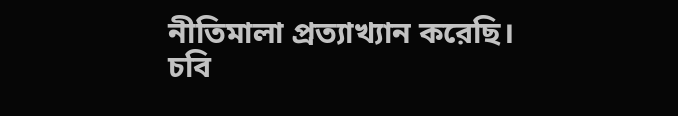নীতিমালা প্রত্যাখ্যান করেছি।
চবি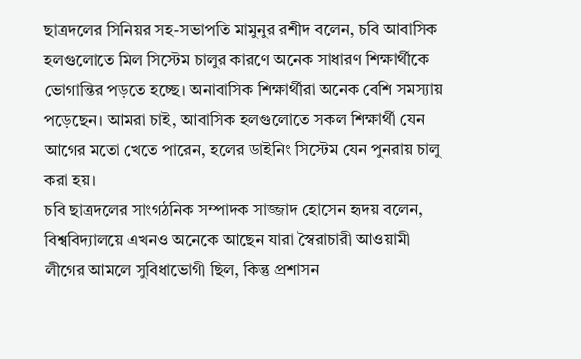ছাত্রদলের সিনিয়র সহ-সভাপতি মামুনুর রশীদ বলেন, চবি আবাসিক হলগুলোতে মিল সিস্টেম চালুর কারণে অনেক সাধারণ শিক্ষার্থীকে ভোগান্তির পড়তে হচ্ছে। অনাবাসিক শিক্ষার্থীরা অনেক বেশি সমস্যায় পড়েছেন। আমরা চাই, আবাসিক হলগুলোতে সকল শিক্ষার্থী যেন আগের মতো খেতে পারেন, হলের ডাইনিং সিস্টেম যেন পুনরায় চালু করা হয়।
চবি ছাত্রদলের সাংগঠনিক সম্পাদক সাজ্জাদ হোসেন হৃদয় বলেন, বিশ্ববিদ্যালয়ে এখনও অনেকে আছেন যারা স্বৈরাচারী আওয়ামী লীগের আমলে সুবিধাভোগী ছিল, কিন্তু প্রশাসন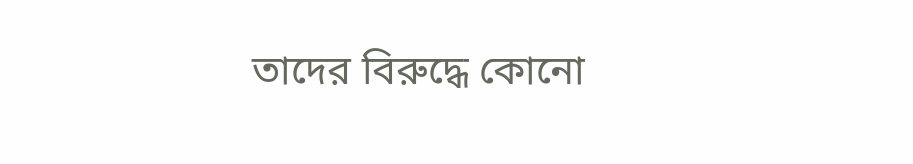তাদের বিরুদ্ধে কোনো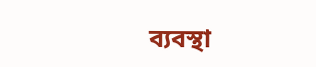ব্যবস্থা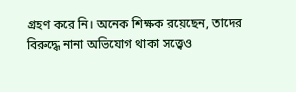গ্রহণ করে নি। অনেক শিক্ষক রয়েছেন, তাদের বিরুদ্ধে নানা অভিযোগ থাকা সত্ত্বেও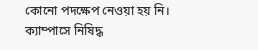কোনো পদক্ষেপ নেওয়া হয় নি। ক্যাম্পাসে নিষিদ্ধ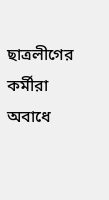ছাত্রলীগের কর্মীরা অবাধে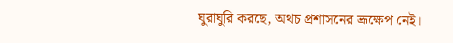ঘুরাঘুরি করছে, অথচ প্রশাসনের ভ্রূক্ষেপ নেই।